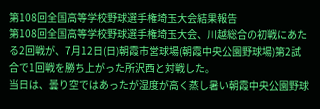第108回全国高等学校野球選手権埼玉大会結果報告
第108回全国高等学校野球選手権埼玉大会、川越総合の初戦にあたる2回戦が、7月12日(日)朝霞市営球場(朝霞中央公園野球場)第2試合で1回戦を勝ち上がった所沢西と対戦した。
当日は、曇り空ではあったが湿度が高く蒸し暑い朝霞中央公園野球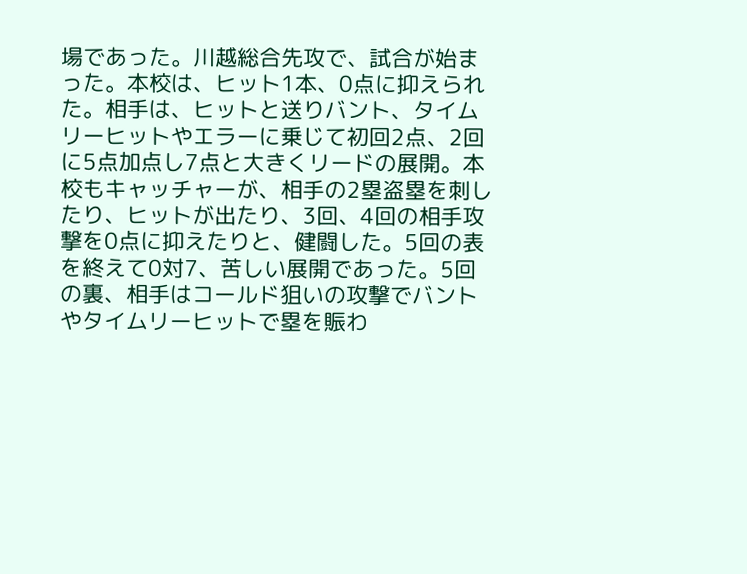場であった。川越総合先攻で、試合が始まった。本校は、ヒット1本、0点に抑えられた。相手は、ヒットと送りバント、タイムリーヒットやエラーに乗じて初回2点、2回に5点加点し7点と大きくリードの展開。本校もキャッチャーが、相手の2塁盗塁を刺したり、ヒットが出たり、3回、4回の相手攻撃を0点に抑えたりと、健闘した。5回の表を終えて0対7、苦しい展開であった。5回の裏、相手はコールド狙いの攻撃でバントやタイムリーヒットで塁を賑わ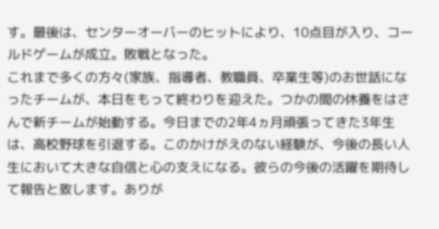す。最後は、センターオーバーのヒットにより、10点目が入り、コールドゲームが成立。敗戦となった。
これまで多くの方々(家族、指導者、教職員、卒業生等)のお世話になったチームが、本日をもって終わりを迎えた。つかの間の休養をはさんで新チームが始動する。今日までの2年4ヵ月頑張ってきた3年生は、高校野球を引退する。このかけがえのない経験が、今後の長い人生において大きな自信と心の支えになる。彼らの今後の活躍を期待して報告と致します。ありが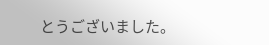とうございました。